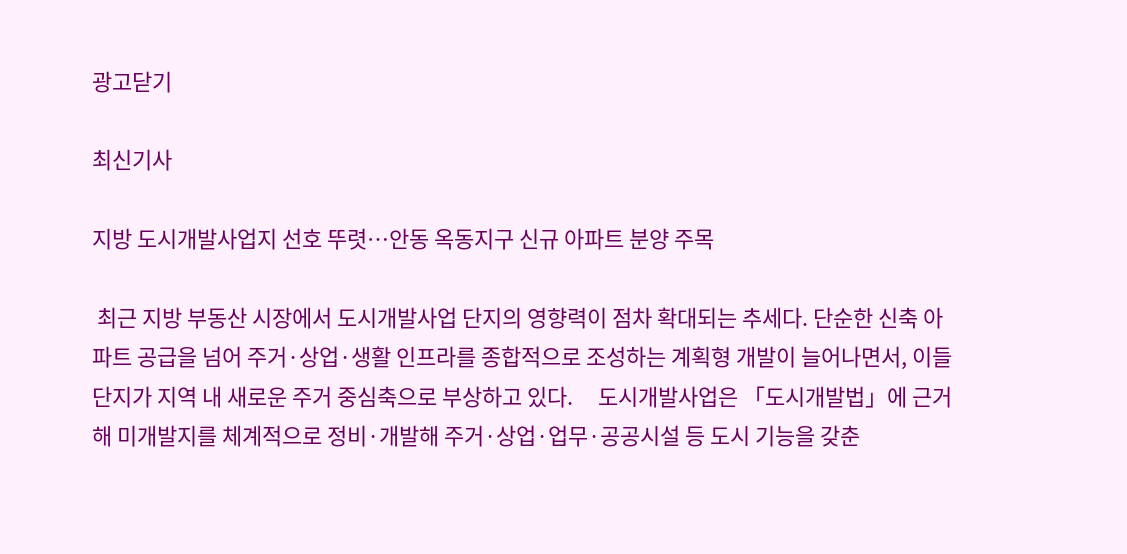광고닫기

최신기사

지방 도시개발사업지 선호 뚜렷…안동 옥동지구 신규 아파트 분양 주목

 최근 지방 부동산 시장에서 도시개발사업 단지의 영향력이 점차 확대되는 추세다. 단순한 신축 아파트 공급을 넘어 주거·상업·생활 인프라를 종합적으로 조성하는 계획형 개발이 늘어나면서, 이들 단지가 지역 내 새로운 주거 중심축으로 부상하고 있다.     도시개발사업은 「도시개발법」에 근거해 미개발지를 체계적으로 정비·개발해 주거·상업·업무·공공시설 등 도시 기능을 갖춘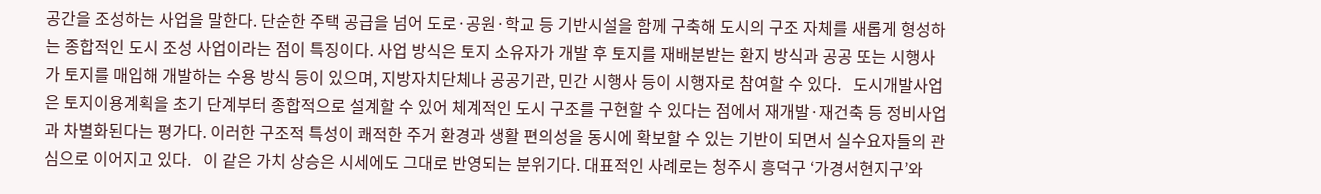공간을 조성하는 사업을 말한다. 단순한 주택 공급을 넘어 도로·공원·학교 등 기반시설을 함께 구축해 도시의 구조 자체를 새롭게 형성하는 종합적인 도시 조성 사업이라는 점이 특징이다. 사업 방식은 토지 소유자가 개발 후 토지를 재배분받는 환지 방식과 공공 또는 시행사가 토지를 매입해 개발하는 수용 방식 등이 있으며, 지방자치단체나 공공기관, 민간 시행사 등이 시행자로 참여할 수 있다.   도시개발사업은 토지이용계획을 초기 단계부터 종합적으로 설계할 수 있어 체계적인 도시 구조를 구현할 수 있다는 점에서 재개발·재건축 등 정비사업과 차별화된다는 평가다. 이러한 구조적 특성이 쾌적한 주거 환경과 생활 편의성을 동시에 확보할 수 있는 기반이 되면서 실수요자들의 관심으로 이어지고 있다.   이 같은 가치 상승은 시세에도 그대로 반영되는 분위기다. 대표적인 사례로는 청주시 흥덕구 ‘가경서현지구’와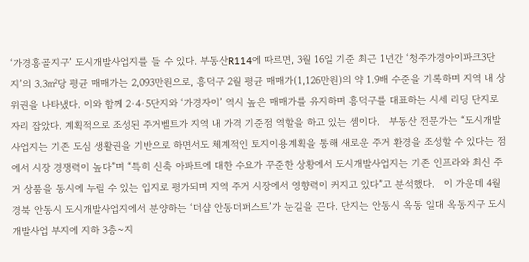‘가경홍골지구’ 도시개발사업지를 들 수 있다. 부동산R114에 따르면, 3월 16일 기준 최근 1년간 ‘청주가경아이파크3단지’의 3.3㎡당 평균 매매가는 2,093만원으로, 흥덕구 2월 평균 매매가(1,126만원)의 약 1.9배 수준을 기록하며 지역 내 상위권을 나타냈다. 이와 함께 2·4·5단지와 ‘가경자이’ 역시 높은 매매가를 유지하며 흥덕구를 대표하는 시세 리딩 단지로 자리 잡았다. 계획적으로 조성된 주거벨트가 지역 내 가격 기준점 역할을 하고 있는 셈이다.   부동산 전문가는 “도시개발사업지는 기존 도심 생활권을 기반으로 하면서도 체계적인 토지이용계획을 통해 새로운 주거 환경을 조성할 수 있다는 점에서 시장 경쟁력이 높다”며 “특히 신축 아파트에 대한 수요가 꾸준한 상황에서 도시개발사업지는 기존 인프라와 최신 주거 상품을 동시에 누릴 수 있는 입지로 평가되며 지역 주거 시장에서 영향력이 커지고 있다”고 분석했다.   이 가운데 4월 경북 안동시 도시개발사업지에서 분양하는 ‘더샵 안동더퍼스트’가 눈길을 끈다. 단지는 안동시 옥동 일대 옥동지구 도시개발사업 부지에 지하 3층~지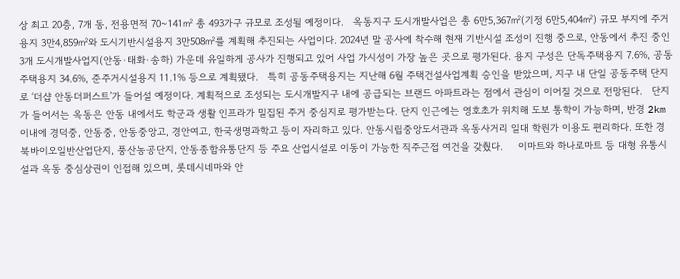상 최고 20층, 7개 동, 전용면적 70~141㎡ 총 493가구 규모로 조성될 예정이다.   옥동지구 도시개발사업은 총 6만5,367㎡(기정 6만5,404㎡) 규모 부지에 주거용지 3만4,859㎡와 도시기반시설용지 3만508㎡를 계획해 추진되는 사업이다. 2024년 말 공사에 착수해 현재 기반시설 조성이 진행 중으로, 안동에서 추진 중인 3개 도시개발사업지(안동·태화·송하) 가운데 유일하게 공사가 진행되고 있어 사업 가시성이 가장 높은 곳으로 평가된다. 용지 구성은 단독주택용지 7.6%, 공동주택용지 34.6%, 준주거시설용지 11.1% 등으로 계획됐다.   특히 공동주택용지는 지난해 6월 주택건설사업계획 승인을 받았으며, 지구 내 단일 공동주택 단지로 ‘더샵 안동더퍼스트’가 들어설 예정이다. 계획적으로 조성되는 도시개발지구 내에 공급되는 브랜드 아파트라는 점에서 관심이 이어질 것으로 전망된다.   단지가 들어서는 옥동은 안동 내에서도 학군과 생활 인프라가 밀집된 주거 중심지로 평가받는다. 단지 인근에는 영호초가 위치해 도보 통학이 가능하며, 반경 2km 이내에 경덕중, 안동중, 안동중앙고, 경안여고, 한국생명과학고 등이 자리하고 있다. 안동시립중앙도서관과 옥동사거리 일대 학원가 이용도 편리하다. 또한 경북바이오일반산업단지, 풍산농공단지, 안동종합유통단지 등 주요 산업시설로 이동이 가능한 직주근접 여건을 갖췄다.     이마트와 하나로마트 등 대형 유통시설과 옥동 중심상권이 인접해 있으며, 롯데시네마와 안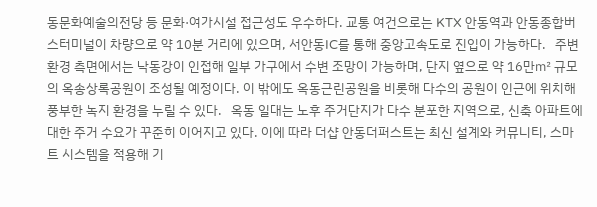동문화예술의전당 등 문화·여가시설 접근성도 우수하다. 교통 여건으로는 KTX 안동역과 안동종합버스터미널이 차량으로 약 10분 거리에 있으며, 서안동IC를 통해 중앙고속도로 진입이 가능하다.   주변 환경 측면에서는 낙동강이 인접해 일부 가구에서 수변 조망이 가능하며, 단지 옆으로 약 16만㎡ 규모의 옥송상록공원이 조성될 예정이다. 이 밖에도 옥동근린공원을 비롯해 다수의 공원이 인근에 위치해 풍부한 녹지 환경을 누릴 수 있다.   옥동 일대는 노후 주거단지가 다수 분포한 지역으로, 신축 아파트에 대한 주거 수요가 꾸준히 이어지고 있다. 이에 따라 더샵 안동더퍼스트는 최신 설계와 커뮤니티, 스마트 시스템을 적용해 기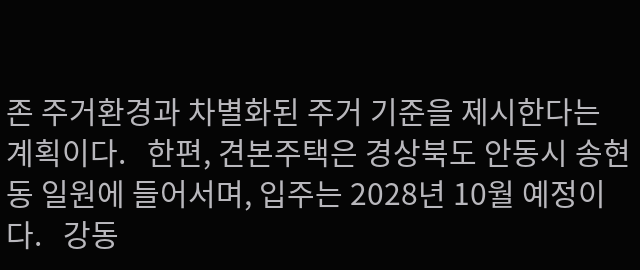존 주거환경과 차별화된 주거 기준을 제시한다는 계획이다.   한편, 견본주택은 경상북도 안동시 송현동 일원에 들어서며, 입주는 2028년 10월 예정이다.   강동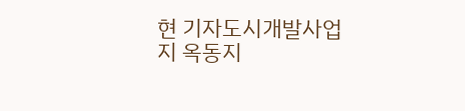현 기자도시개발사업지 옥동지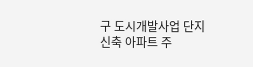구 도시개발사업 단지 신축 아파트 주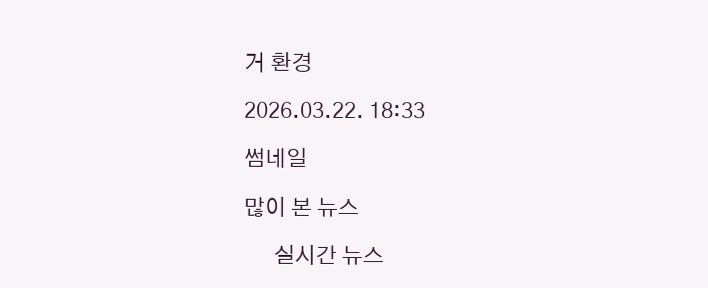거 환경

2026.03.22. 18:33

썸네일

많이 본 뉴스

      실시간 뉴스